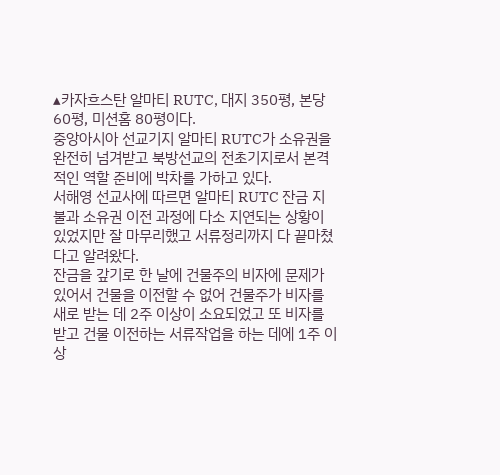▴카자흐스탄 알마티 RUTC, 대지 350평, 본당 60평, 미션홈 80평이다.
중앙아시아 선교기지 알마티 RUTC가 소유권을 완전히 넘겨받고 북방선교의 전초기지로서 본격적인 역할 준비에 박차를 가하고 있다.
서해영 선교사에 따르면 알마티 RUTC 잔금 지불과 소유권 이전 과정에 다소 지연되는 상황이 있었지만 잘 마무리했고 서류정리까지 다 끝마쳤다고 알려왔다.
잔금을 갚기로 한 날에 건물주의 비자에 문제가 있어서 건물을 이전할 수 없어 건물주가 비자를 새로 받는 데 2주 이상이 소요되었고 또 비자를 받고 건물 이전하는 서류작업을 하는 데에 1주 이상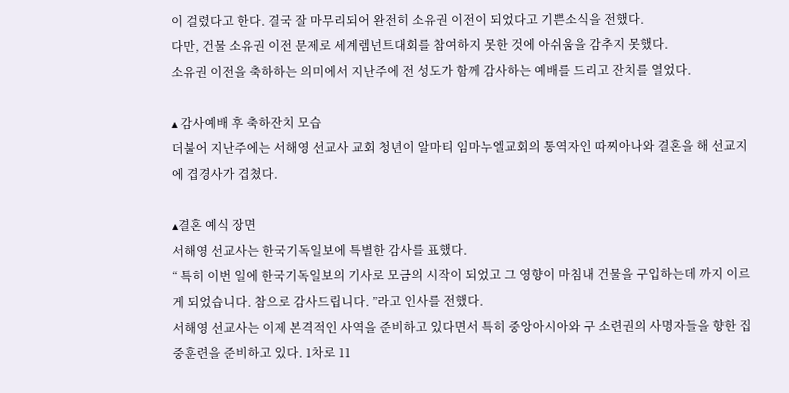이 걸렸다고 한다. 결국 잘 마무리되어 완전히 소유권 이전이 되었다고 기쁜소식을 전했다.
다만, 건물 소유권 이전 문제로 세계렘넌트대회를 참여하지 못한 것에 아쉬움을 감추지 못했다.
소유권 이전을 축하하는 의미에서 지난주에 전 성도가 함께 감사하는 예배를 드리고 잔치를 열었다.

▴ 감사예배 후 축하잔치 모습
더불어 지난주에는 서해영 선교사 교회 청년이 알마티 임마누엘교회의 통역자인 따찌아나와 결혼을 해 선교지에 겹경사가 겹쳤다.

▴결혼 예식 장면
서해영 선교사는 한국기독일보에 특별한 감사를 표했다.
“ 특히 이번 일에 한국기독일보의 기사로 모금의 시작이 되었고 그 영향이 마침내 건물을 구입하는데 까지 이르게 되었습니다. 참으로 감사드립니다. ”라고 인사를 전했다.
서해영 선교사는 이제 본격적인 사역을 준비하고 있다면서 특히 중앙아시아와 구 소련권의 사명자들을 향한 집중훈련을 준비하고 있다. 1차로 11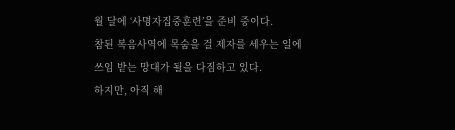월 달에 ‘사명자집중훈련’을 준비 중이다.
참된 복음사역에 목숨을 걸 제자를 세우는 일에 쓰임 받는 망대가 될을 다짐하고 있다.
하지만, 아직 해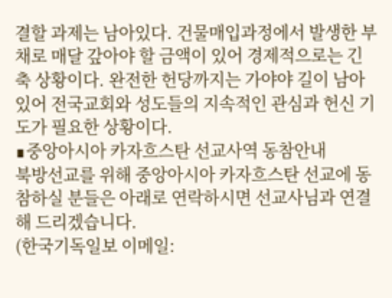결할 과제는 남아있다. 건물매입과정에서 발생한 부채로 매달 갚아야 할 금액이 있어 경제적으로는 긴축 상황이다. 완전한 헌당까지는 가야야 길이 남아있어 전국교회와 성도들의 지속적인 관심과 헌신 기도가 필요한 상황이다.
∎중앙아시아 카자흐스탄 선교사역 동참안내
북방선교를 위해 중앙아시아 카자흐스탄 선교에 동참하실 분들은 아래로 연락하시면 선교사님과 연결해 드리겠습니다.
(한국기독일보 이메일: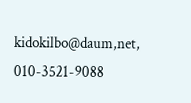kidokilbo@daum,net, 010-3521-9088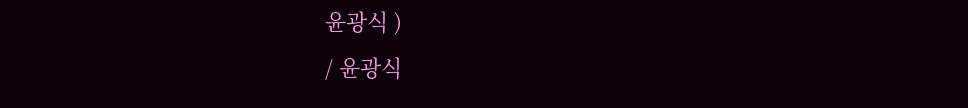윤광식 )
/ 윤광식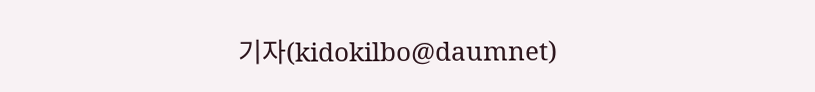기자(kidokilbo@daumnet)